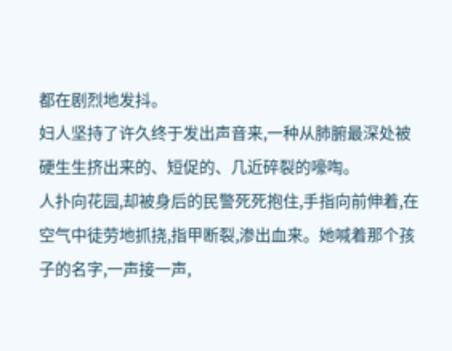都在剧烈地发抖。
妇人坚持了许久终于发出声音来,一种从肺腑最深处被硬生生挤出来的、短促的、几近碎裂的嚎啕。
人扑向花园,却被身后的民警死死抱住,手指向前伸着,在空气中徒劳地抓挠,指甲断裂,渗出血来。她喊着那个孩子的名字,一声接一声,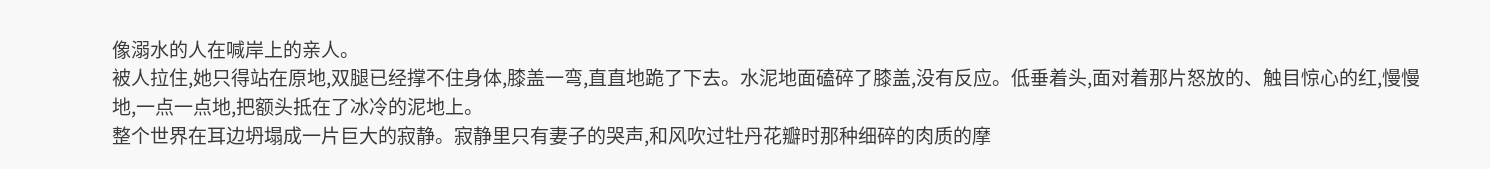像溺水的人在喊岸上的亲人。
被人拉住,她只得站在原地,双腿已经撑不住身体,膝盖一弯,直直地跪了下去。水泥地面磕碎了膝盖,没有反应。低垂着头,面对着那片怒放的、触目惊心的红,慢慢地,一点一点地,把额头抵在了冰冷的泥地上。
整个世界在耳边坍塌成一片巨大的寂静。寂静里只有妻子的哭声,和风吹过牡丹花瓣时那种细碎的肉质的摩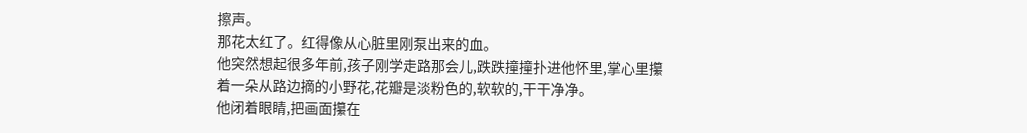擦声。
那花太红了。红得像从心脏里刚泵出来的血。
他突然想起很多年前,孩子刚学走路那会儿,跌跌撞撞扑进他怀里,掌心里攥着一朵从路边摘的小野花,花瓣是淡粉色的,软软的,干干净净。
他闭着眼睛,把画面攥在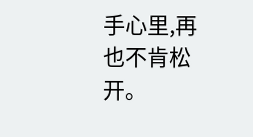手心里,再也不肯松开。